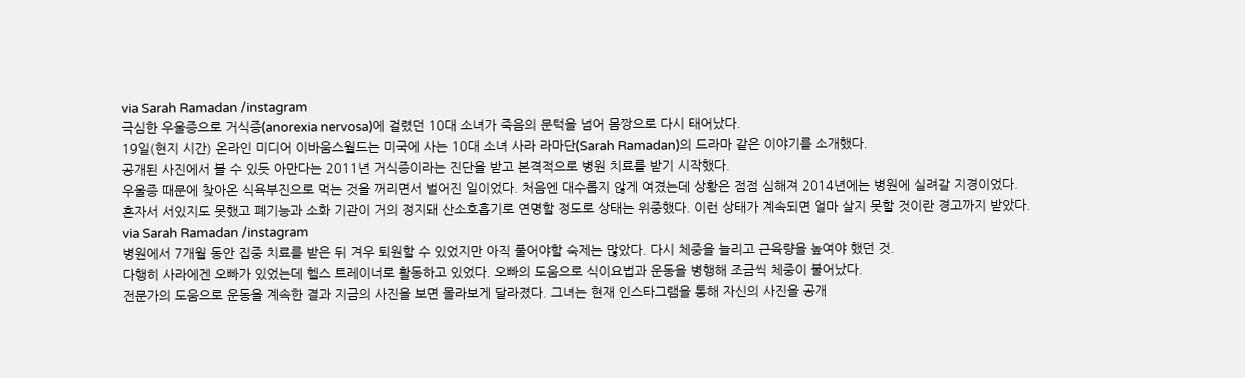via Sarah Ramadan /instagram
극심한 우울증으로 거식증(anorexia nervosa)에 걸렸던 10대 소녀가 죽음의 문턱을 넘어 몸짱으로 다시 태어났다.
19일(현지 시간) 온라인 미디어 이바움스월드는 미국에 사는 10대 소녀 사라 라마단(Sarah Ramadan)의 드라마 같은 이야기를 소개했다.
공개된 사진에서 볼 수 있듯 아만다는 2011년 거식증이라는 진단을 받고 본격적으로 병원 치료를 받기 시작했다.
우울증 때문에 찾아온 식욕부진으로 먹는 것을 꺼리면서 벌어진 일이었다. 처음엔 대수롭지 않게 여겼는데 상황은 점점 심해져 2014년에는 병원에 실려갈 지경이었다.
혼자서 서있지도 못했고 폐기능과 소화 기관이 거의 정지돼 산소호흡기로 연명할 정도로 상태는 위중했다. 이런 상태가 계속되면 얼마 살지 못할 것이란 경고까지 받았다.
via Sarah Ramadan /instagram
병원에서 7개월 동안 집중 치료를 받은 뒤 겨우 퇴원할 수 있었지만 아직 풀어야할 숙제는 많았다. 다시 체중을 늘리고 근육량을 높여야 했던 것.
다행히 사라에겐 오빠가 있었는데 헬스 트레이너로 활동하고 있었다. 오빠의 도움으로 식이요법과 운동을 병행해 조금씩 체중이 불어났다.
전문가의 도움으로 운동을 계속한 결과 지금의 사진을 보면 몰라보게 달라졌다. 그녀는 현재 인스타그램을 통해 자신의 사진을 공개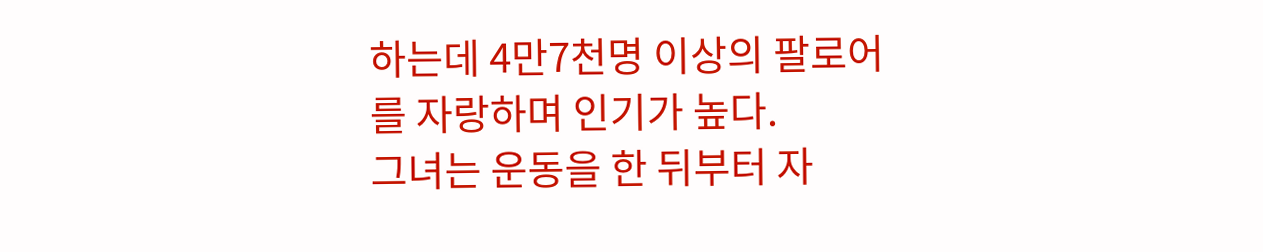하는데 4만7천명 이상의 팔로어를 자랑하며 인기가 높다.
그녀는 운동을 한 뒤부터 자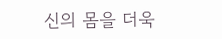신의 몸을 더욱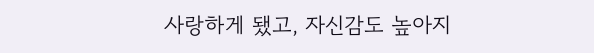사랑하게 됐고, 자신감도 높아지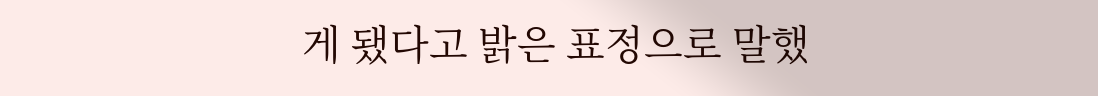게 됐다고 밝은 표정으로 말했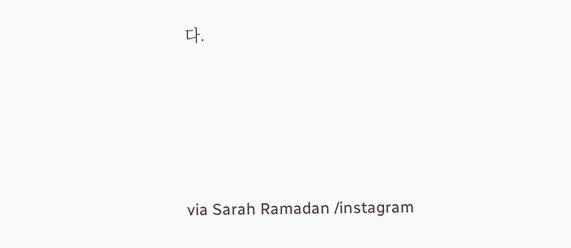다.





via Sarah Ramadan /instagram